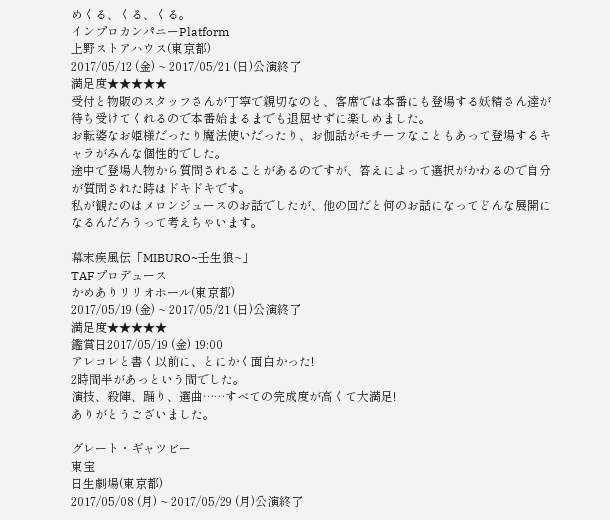めくる、くる、くる。
インプロカンパニーPlatform
上野ストアハウス(東京都)
2017/05/12 (金) ~ 2017/05/21 (日)公演終了
満足度★★★★★
受付と物販のスタッフさんが丁寧で親切なのと、客席では本番にも登場する妖精さん達が待ち受けてくれるので本番始まるまでも退屈せずに楽しめました。
お転婆なお姫様だったり魔法使いだったり、お伽話がモチーフなこともあって登場するキャラがみんな個性的でした。
途中で登場人物から質問されることがあるのですが、答えによって選択がかわるので自分が質問された時はドキドキです。
私が観たのはメロンジュースのお話でしたが、他の回だと何のお話になってどんな展開になるんだろうって考えちゃいます。

幕末疾風伝「MIBURO~壬生狼~」
TAFプロデュース
かめありリリオホール(東京都)
2017/05/19 (金) ~ 2017/05/21 (日)公演終了
満足度★★★★★
鑑賞日2017/05/19 (金) 19:00
アレコレと書く以前に、とにかく面白かった!
2時間半があっという間でした。
演技、殺陣、踊り、選曲……すべての完成度が高くて大満足!
ありがとうございました。

グレート・ギャツビー
東宝
日生劇場(東京都)
2017/05/08 (月) ~ 2017/05/29 (月)公演終了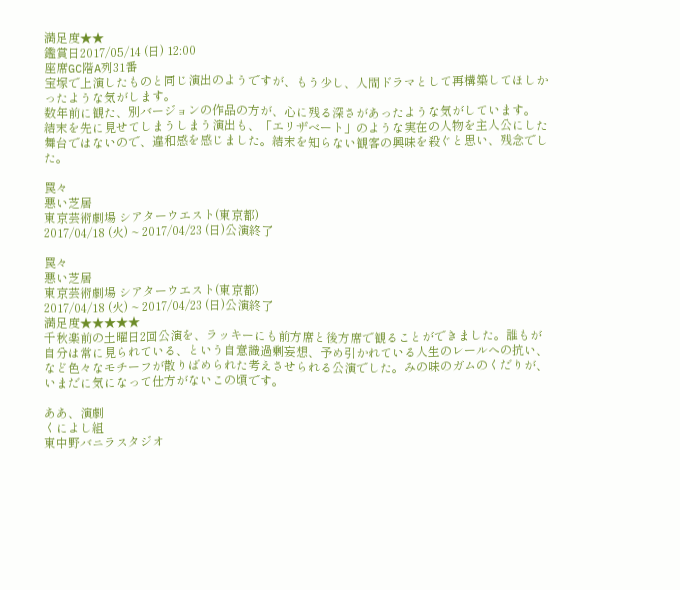満足度★★
鑑賞日2017/05/14 (日) 12:00
座席GC階A列31番
宝塚で上演したものと同じ演出のようですが、もう少し、人間ドラマとして再構築してほしかったような気がします。
数年前に観た、別バージョンの作品の方が、心に残る深さがあったような気がしています。
結末を先に見せてしまうしまう演出も、「エリザベート」のような実在の人物を主人公にした舞台ではないので、違和感を感じました。結末を知らない観客の興味を殺ぐと思い、残念でした。

罠々
悪い芝居
東京芸術劇場 シアターウエスト(東京都)
2017/04/18 (火) ~ 2017/04/23 (日)公演終了

罠々
悪い芝居
東京芸術劇場 シアターウエスト(東京都)
2017/04/18 (火) ~ 2017/04/23 (日)公演終了
満足度★★★★★
千秋楽前の土曜日2回公演を、ラッキーにも前方席と後方席で観ることができました。誰もが自分は常に見られている、という自意識過剰妄想、予め引かれている人生のレールへの抗い、など色々なモチーフが散りばめられた考えさせられる公演でした。みの味のガムのくだりが、いまだに気になって仕方がないこの頃です。

ああ、演劇
くによし組
東中野バニラスタジオ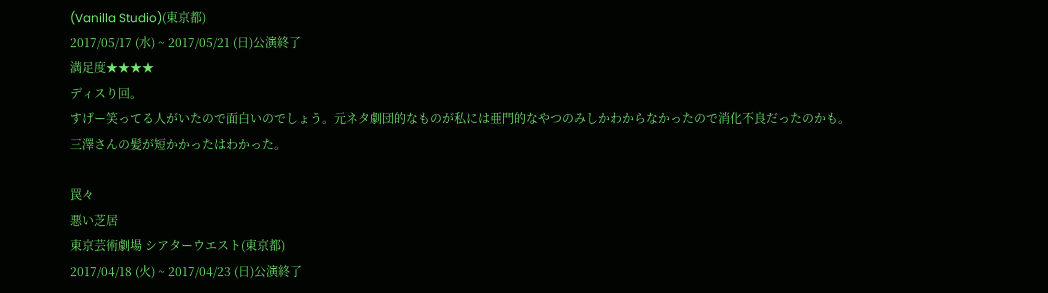(Vanilla Studio)(東京都)
2017/05/17 (水) ~ 2017/05/21 (日)公演終了
満足度★★★★
ディスり回。
すげー笑ってる人がいたので面白いのでしょう。元ネタ劇団的なものが私には亜門的なやつのみしかわからなかったので消化不良だったのかも。
三澤さんの髪が短かかったはわかった。

罠々
悪い芝居
東京芸術劇場 シアターウエスト(東京都)
2017/04/18 (火) ~ 2017/04/23 (日)公演終了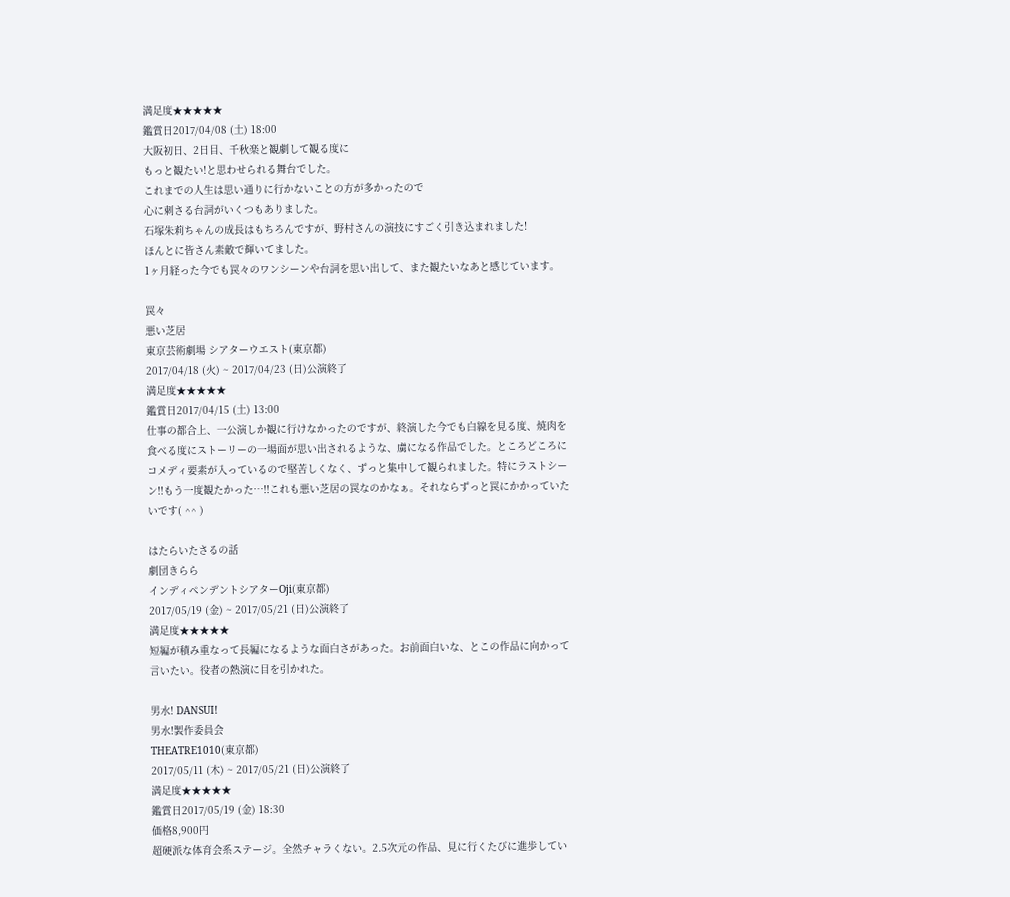満足度★★★★★
鑑賞日2017/04/08 (土) 18:00
大阪初日、2日目、千秋楽と観劇して観る度に
もっと観たい!と思わせられる舞台でした。
これまでの人生は思い通りに行かないことの方が多かったので
心に刺さる台詞がいくつもありました。
石塚朱莉ちゃんの成長はもちろんですが、野村さんの演技にすごく引き込まれました!
ほんとに皆さん素敵で輝いてました。
1ヶ月経った今でも罠々のワンシーンや台詞を思い出して、また観たいなあと感じています。

罠々
悪い芝居
東京芸術劇場 シアターウエスト(東京都)
2017/04/18 (火) ~ 2017/04/23 (日)公演終了
満足度★★★★★
鑑賞日2017/04/15 (土) 13:00
仕事の都合上、一公演しか観に行けなかったのですが、終演した今でも白線を見る度、焼肉を食べる度にストーリーの一場面が思い出されるような、虜になる作品でした。ところどころにコメディ要素が入っているので堅苦しくなく、ずっと集中して観られました。特にラストシーン!!もう一度観たかった…!!これも悪い芝居の罠なのかなぁ。それならずっと罠にかかっていたいです( ^^ )

はたらいたさるの話
劇団きらら
インディペンデントシアターOji(東京都)
2017/05/19 (金) ~ 2017/05/21 (日)公演終了
満足度★★★★★
短編が積み重なって長編になるような面白さがあった。お前面白いな、とこの作品に向かって言いたい。役者の熱演に目を引かれた。

男水! DANSUI!
男水!製作委員会
THEATRE1010(東京都)
2017/05/11 (木) ~ 2017/05/21 (日)公演終了
満足度★★★★★
鑑賞日2017/05/19 (金) 18:30
価格8,900円
超硬派な体育会系ステージ。全然チャラくない。2.5次元の作品、見に行くたびに進歩してい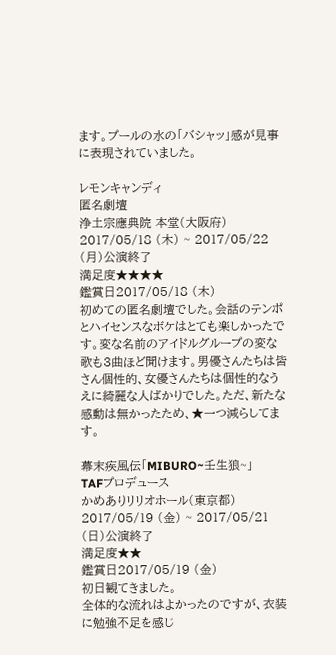ます。プールの水の「バシャッ」感が見事に表現されていました。

レモンキャンディ
匿名劇壇
浄土宗應典院 本堂(大阪府)
2017/05/18 (木) ~ 2017/05/22 (月)公演終了
満足度★★★★
鑑賞日2017/05/18 (木)
初めての匿名劇壇でした。会話のテンポとハイセンスなボケはとても楽しかったです。変な名前のアイドルグループの変な歌も3曲ほど聞けます。男優さんたちは皆さん個性的、女優さんたちは個性的なうえに綺麗な人ばかりでした。ただ、新たな感動は無かったため、★一つ減らしてます。

幕末疾風伝「MIBURO~壬生狼~」
TAFプロデュース
かめありリリオホール(東京都)
2017/05/19 (金) ~ 2017/05/21 (日)公演終了
満足度★★
鑑賞日2017/05/19 (金)
初日観てきました。
全体的な流れはよかったのですが、衣装に勉強不足を感じ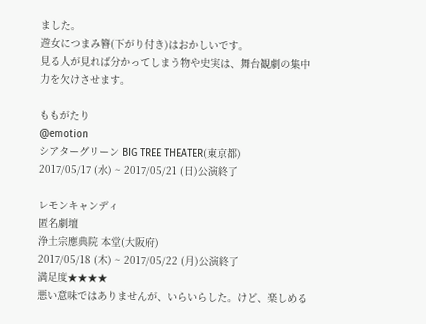ました。
遊女につまみ簪(下がり付き)はおかしいです。
見る人が見れば分かってしまう物や史実は、舞台観劇の集中力を欠けさせます。

ももがたり
@emotion
シアターグリーン BIG TREE THEATER(東京都)
2017/05/17 (水) ~ 2017/05/21 (日)公演終了

レモンキャンディ
匿名劇壇
浄土宗應典院 本堂(大阪府)
2017/05/18 (木) ~ 2017/05/22 (月)公演終了
満足度★★★★
悪い意味ではありませんが、いらいらした。けど、楽しめる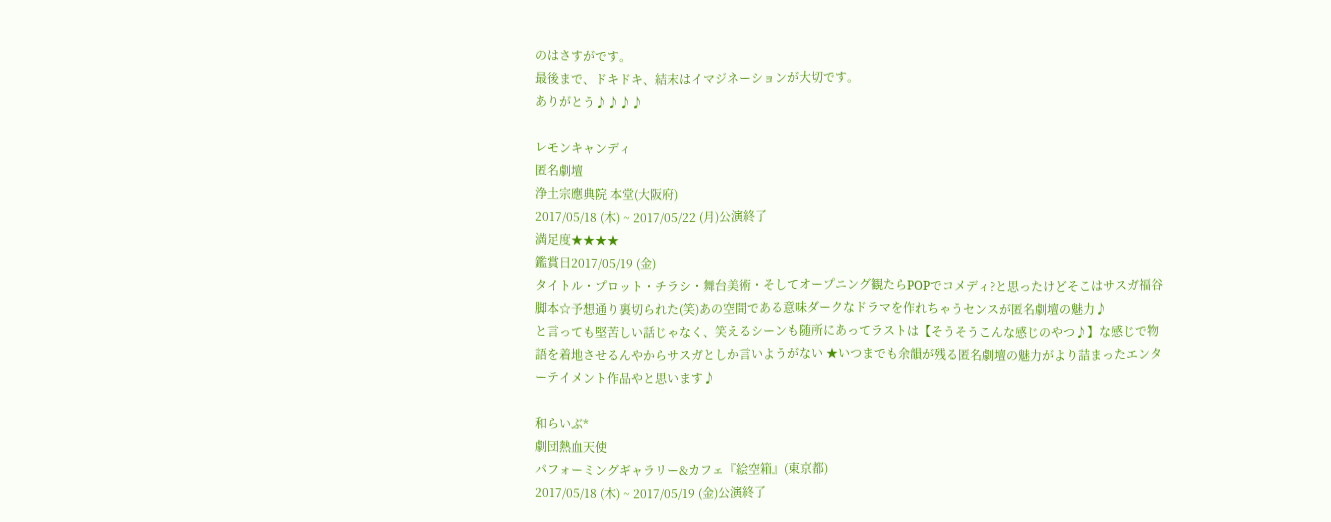のはさすがです。
最後まで、ドキドキ、結末はイマジネーションが大切です。
ありがとう♪♪♪♪

レモンキャンディ
匿名劇壇
浄土宗應典院 本堂(大阪府)
2017/05/18 (木) ~ 2017/05/22 (月)公演終了
満足度★★★★
鑑賞日2017/05/19 (金)
タイトル・プロット・チラシ・舞台美術・そしてオープニング観たらPOPでコメディ?と思ったけどそこはサスガ福谷脚本☆予想通り裏切られた(笑)あの空間である意味ダークなドラマを作れちゃうセンスが匿名劇壇の魅力♪
と言っても堅苦しい話じゃなく、笑えるシーンも随所にあってラストは【そうそうこんな感じのやつ♪】な感じで物語を着地させるんやからサスガとしか言いようがない ★いつまでも余韻が残る匿名劇壇の魅力がより詰まったエンターテイメント作品やと思います♪

和らいぶ*
劇団熱血天使
パフォーミングギャラリー&カフェ『絵空箱』(東京都)
2017/05/18 (木) ~ 2017/05/19 (金)公演終了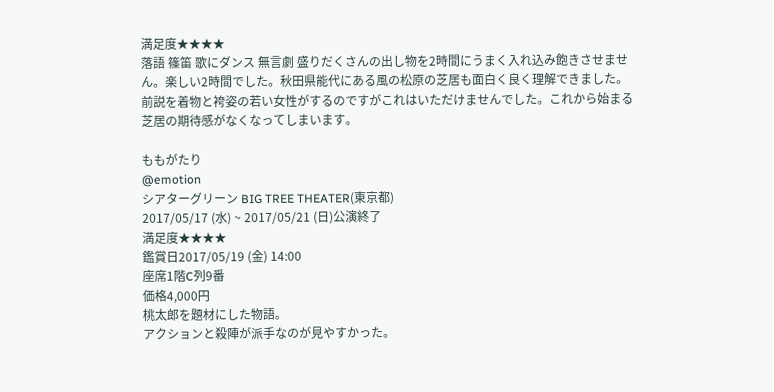満足度★★★★
落語 篠笛 歌にダンス 無言劇 盛りだくさんの出し物を2時間にうまく入れ込み飽きさせません。楽しい2時間でした。秋田県能代にある風の松原の芝居も面白く良く理解できました。前説を着物と袴姿の若い女性がするのですがこれはいただけませんでした。これから始まる芝居の期待感がなくなってしまいます。

ももがたり
@emotion
シアターグリーン BIG TREE THEATER(東京都)
2017/05/17 (水) ~ 2017/05/21 (日)公演終了
満足度★★★★
鑑賞日2017/05/19 (金) 14:00
座席1階C列9番
価格4,000円
桃太郎を題材にした物語。
アクションと殺陣が派手なのが見やすかった。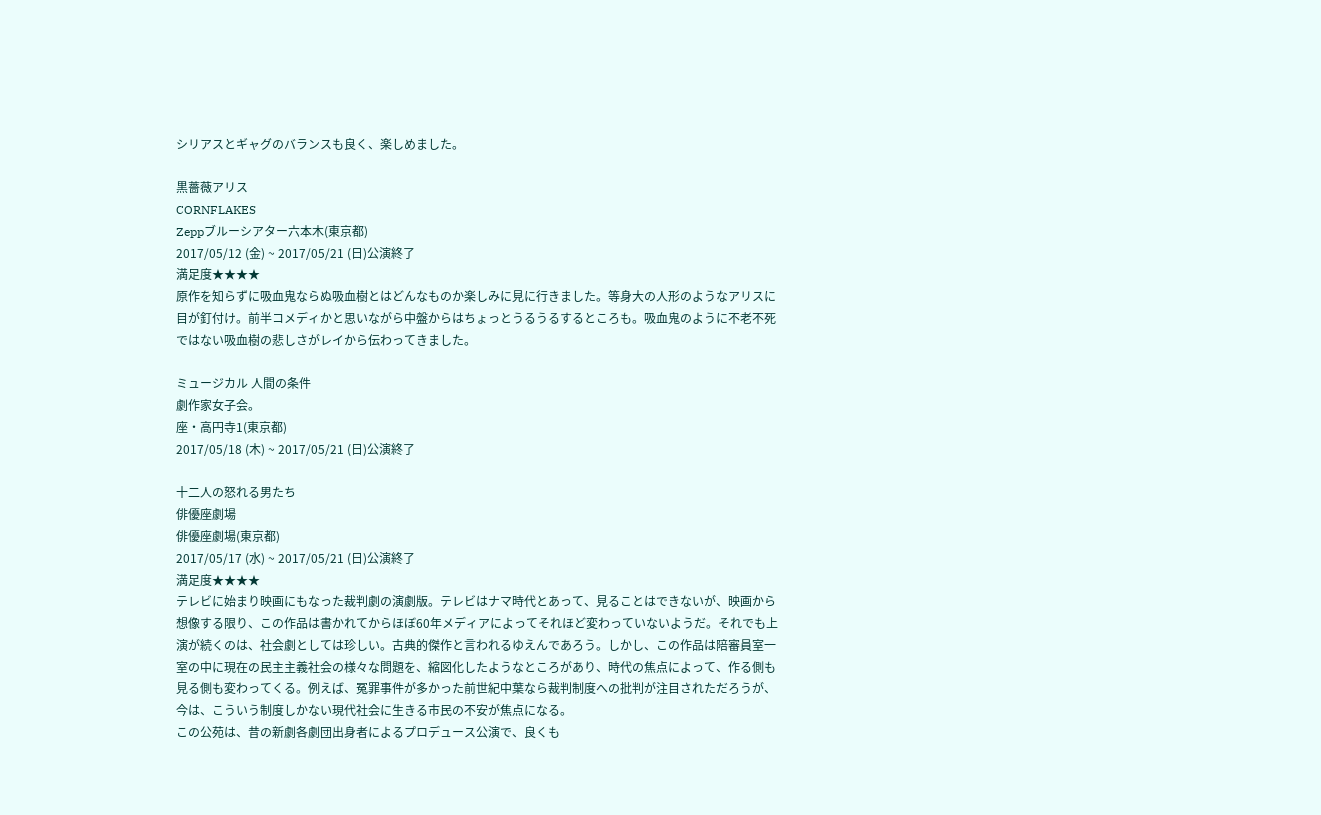シリアスとギャグのバランスも良く、楽しめました。

黒薔薇アリス
CORNFLAKES
Zeppブルーシアター六本木(東京都)
2017/05/12 (金) ~ 2017/05/21 (日)公演終了
満足度★★★★
原作を知らずに吸血鬼ならぬ吸血樹とはどんなものか楽しみに見に行きました。等身大の人形のようなアリスに目が釘付け。前半コメディかと思いながら中盤からはちょっとうるうるするところも。吸血鬼のように不老不死ではない吸血樹の悲しさがレイから伝わってきました。

ミュージカル 人間の条件
劇作家女子会。
座・高円寺1(東京都)
2017/05/18 (木) ~ 2017/05/21 (日)公演終了

十二人の怒れる男たち
俳優座劇場
俳優座劇場(東京都)
2017/05/17 (水) ~ 2017/05/21 (日)公演終了
満足度★★★★
テレビに始まり映画にもなった裁判劇の演劇版。テレビはナマ時代とあって、見ることはできないが、映画から想像する限り、この作品は書かれてからほぼ60年メディアによってそれほど変わっていないようだ。それでも上演が続くのは、社会劇としては珍しい。古典的傑作と言われるゆえんであろう。しかし、この作品は陪審員室一室の中に現在の民主主義社会の様々な問題を、縮図化したようなところがあり、時代の焦点によって、作る側も見る側も変わってくる。例えば、冤罪事件が多かった前世紀中葉なら裁判制度への批判が注目されただろうが、今は、こういう制度しかない現代社会に生きる市民の不安が焦点になる。
この公苑は、昔の新劇各劇団出身者によるプロデュース公演で、良くも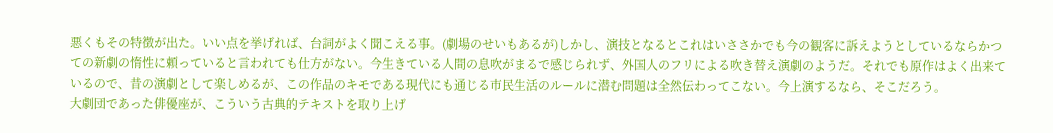悪くもその特徴が出た。いい点を挙げれば、台詞がよく聞こえる事。(劇場のせいもあるが)しかし、演技となるとこれはいささかでも今の観客に訴えようとしているならかつての新劇の惰性に頼っていると言われても仕方がない。今生きている人間の息吹がまるで感じられず、外国人のフリによる吹き替え演劇のようだ。それでも原作はよく出来ているので、昔の演劇として楽しめるが、この作品のキモである現代にも通じる市民生活のルールに潜む問題は全然伝わってこない。今上演するなら、そこだろう。
大劇団であった俳優座が、こういう古典的テキストを取り上げ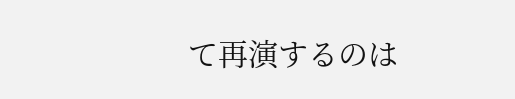て再演するのは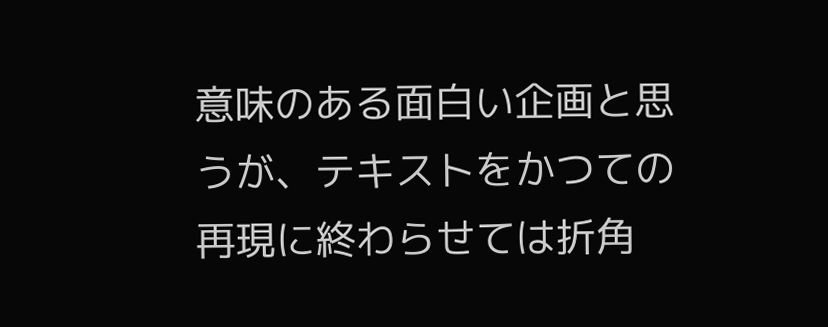意味のある面白い企画と思うが、テキストをかつての再現に終わらせては折角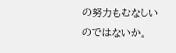の努力もむなしいのではないか。